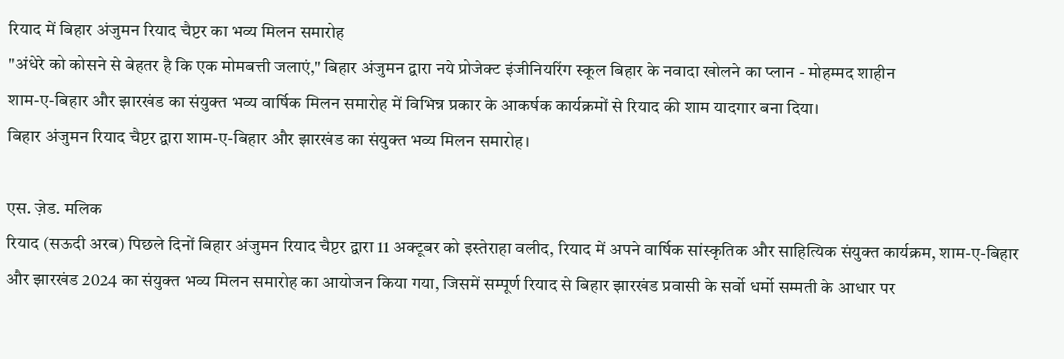रियाद में बिहार अंजुमन रियाद चैप्टर का भव्य मिलन समारोह
"अंधेरे को कोसने से बेहतर है कि एक मोमबत्ती जलाएं," बिहार अंजुमन द्वारा नये प्रोजेक्ट इंजीनियरिंग स्कूल बिहार के नवादा खोलने का प्लान - मोहम्मद शाहीन
शाम-ए-बिहार और झारखंड का संयुक्त भव्य वार्षिक मिलन समारोह में विभिन्न प्रकार के आकर्षक कार्यक्रमों से रियाद की शाम यादगार बना दिया।
बिहार अंजुमन रियाद चैप्टर द्वारा शाम-ए-बिहार और झारखंड का संयुक्त भव्य मिलन समारोह।

एस. ज़ेड. मलिक
रियाद (सऊदी अरब) पिछले दिनों बिहार अंजुमन रियाद चैप्टर द्वारा 11 अक्टूबर को इस्तेराहा वलीद, रियाद में अपने वार्षिक सांस्कृतिक और साहित्यिक संयुक्त कार्यक्रम, शाम-ए-बिहार और झारखंड 2024 का संयुक्त भव्य मिलन समारोह का आयोजन किया गया, जिसमें सम्पूर्ण रियाद से बिहार झारखंड प्रवासी के सर्वो धर्मो सम्मती के आधार पर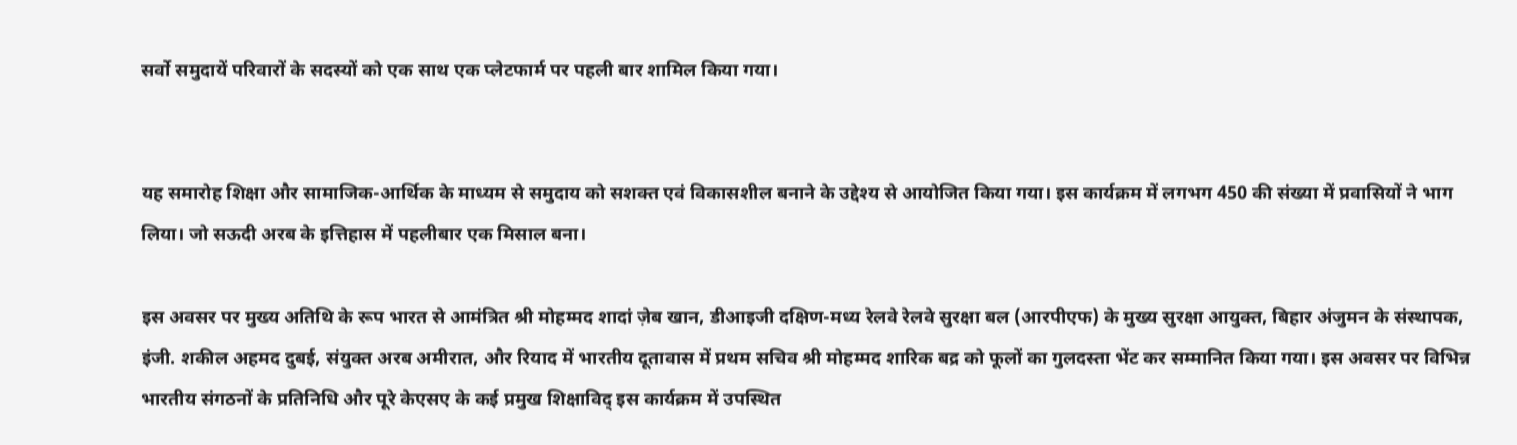सर्वो समुदायें परिवारों के सदस्यों को एक साथ एक प्लेटफार्म पर पहली बार शामिल किया गया।


यह समारोह शिक्षा और सामाजिक-आर्थिक के माध्यम से समुदाय को सशक्त एवं विकासशील बनाने के उद्देश्य से आयोजित किया गया। इस कार्यक्रम में लगभग 450 की संख्या में प्रवासियों ने भाग लिया। जो सऊदी अरब के इत्तिहास में पहलीबार एक मिसाल बना।

इस अवसर पर मुख्य अतिथि के रूप भारत से आमंत्रित श्री मोहम्मद शादां ज़ेब खान, डीआइजी दक्षिण-मध्य रेलवे रेलवे सुरक्षा बल (आरपीएफ) के मुख्य सुरक्षा आयुक्त, बिहार अंजुमन के संस्थापक, इंजी. शकील अहमद दुबई, संयुक्त अरब अमीरात, और रियाद में भारतीय दूतावास में प्रथम सचिव श्री मोहम्मद शारिक बद्र को फूलों का गुलदस्ता भेंट कर सम्मानित किया गया। इस अवसर पर विभिन्न भारतीय संगठनों के प्रतिनिधि और पूरे केएसए के कई प्रमुख शिक्षाविद् इस कार्यक्रम में उपस्थित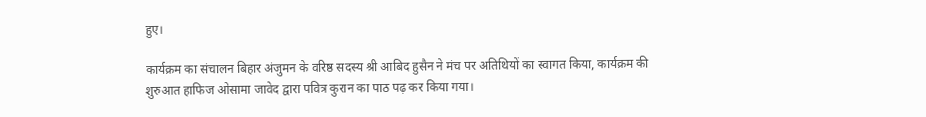हुए।

कार्यक्रम का संचालन बिहार अंजुमन के वरिष्ठ सदस्य श्री आबिद हुसैन ने मंच पर अतिथियों का स्वागत किया, कार्यक्रम की शुरुआत हाफिज ओसामा जावेद द्वारा पवित्र कुरान का पाठ पढ़ कर किया गया।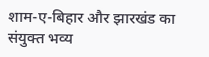शाम-ए-बिहार और झारखंड का संयुक्त भव्य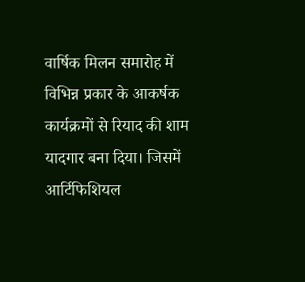वार्षिक मिलन समारोह में विभिन्न प्रकार के आकर्षक कार्यक्रमों से रियाद की शाम यादगार बना दिया। जिसमें आर्टिफिशियल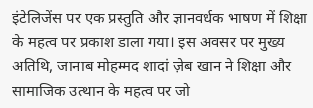इंटेलिजेंस पर एक प्रस्तुति और ज्ञानवर्धक भाषण में शिक्षा के महत्व पर प्रकाश डाला गया। इस अवसर पर मुख्य अतिथि, जानाब मोहम्मद शादां ज़ेब खान ने शिक्षा और सामाजिक उत्थान के महत्व पर जो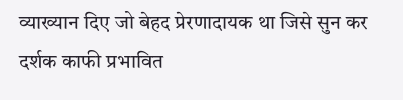व्याख्यान दिए जो बेहद प्रेरणादायक था जिसे सुन कर दर्शक काफी प्रभावित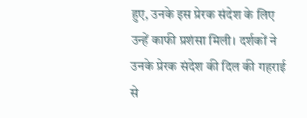हुए, उनके इस प्रेरक संदेश के लिए उन्हें काफी प्रशंसा मिली। दर्शकों ने उनके प्रेरक संदेश की दिल की गहराई से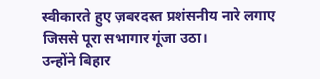स्वीकारते हुए ज़बरदस्त प्रशंसनीय नारे लगाए जिससे पूरा सभागार गूंजा उठा।
उन्होंने बिहार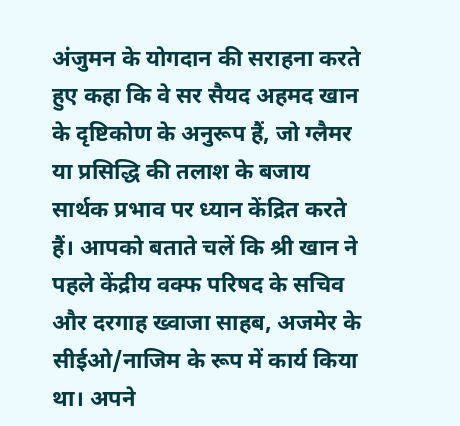अंजुमन के योगदान की सराहना करते हुए कहा कि वे सर सैयद अहमद खान के दृष्टिकोण के अनुरूप हैं, जो ग्लैमर या प्रसिद्धि की तलाश के बजाय सार्थक प्रभाव पर ध्यान केंद्रित करते हैं। आपको बताते चलें कि श्री खान ने पहले केंद्रीय वक्फ परिषद के सचिव और दरगाह ख्वाजा साहब, अजमेर के सीईओ/नाजिम के रूप में कार्य किया था। अपने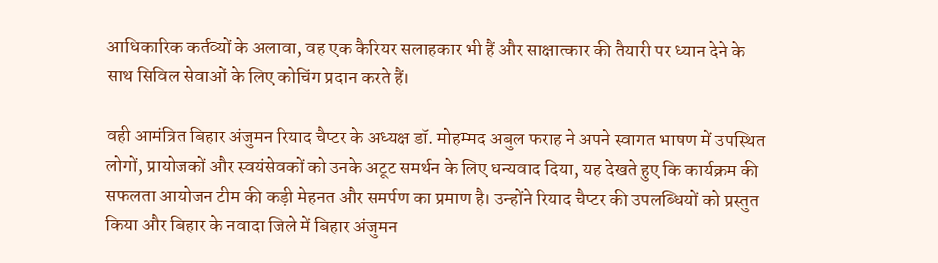आधिकारिक कर्तव्यों के अलावा, वह एक कैरियर सलाहकार भी हैं और साक्षात्कार की तैयारी पर ध्यान देने के साथ सिविल सेवाओं के लिए कोचिंग प्रदान करते हैं।

वही आमंत्रित बिहार अंजुमन रियाद चैप्टर के अध्यक्ष डॉ. मोहम्मद अबुल फराह ने अपने स्वागत भाषण में उपस्थित लोगों, प्रायोजकों और स्वयंसेवकों को उनके अटूट समर्थन के लिए धन्यवाद दिया, यह देखते हुए कि कार्यक्रम की सफलता आयोजन टीम की कड़ी मेहनत और समर्पण का प्रमाण है। उन्होंने रियाद चैप्टर की उपलब्धियों को प्रस्तुत किया और बिहार के नवादा जिले में बिहार अंजुमन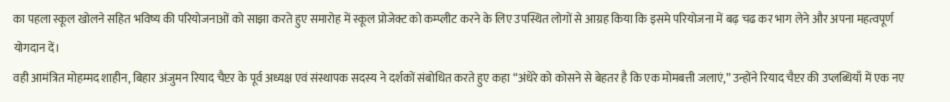का पहला स्कूल खोलने सहित भविष्य की परियोजनाओं को साझा करते हुए समारोह में स्कूल प्रोजेक्ट को कम्प्लीट करने के लिए उपस्थित लोगों से आग्रह किया कि इसमे परियोजना में बढ़ चढ कर भाग लेने और अपना महत्वपूर्ण योगदान दें।
वही आमंत्रित मोहम्मद शाहीन, बिहार अंजुमन रियाद चैप्टर के पूर्व अध्यक्ष एवं संस्थापक सदस्य ने दर्शकों संबोधित करते हुए कहा “अंधेरे को कोसने से बेहतर है कि एक मोमबत्ती जलाएं,” उन्होंने रियाद चैप्टर की उप्लब्धियाँ में एक नए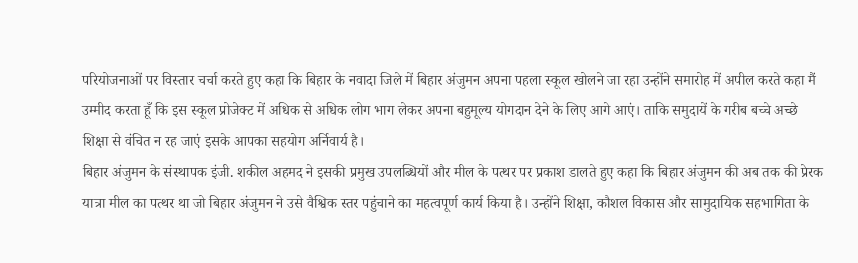परियोजनाओं पर विस्तार चर्चा करते हुए कहा कि बिहार के नवादा जिले में बिहार अंजुमन अपना पहला स्कूल खोलने जा रहा उन्होंने समारोह में अपील करते कहा मैं उम्मीद करता हूँ कि इस स्कूल प्रोजेक्ट में अधिक से अधिक लोग भाग लेकर अपना बहुमूल्य योगदान देने के लिए आगे आएं। ताकि समुदायें के गरीब बच्चे अच्छे शिक्षा से वंचित न रह जाएं इसके आपका सहयोग अर्निवार्य है।
बिहार अंजुमन के संस्थापक इंजी. शकील अहमद ने इसकी प्रमुख उपलब्धियों और मील के पत्थर पर प्रकाश डालते हुए कहा कि बिहार अंजुमन की अब तक की प्रेरक यात्रा मील का पत्थर था जो बिहार अंजुमन ने उसे वैश्विक स्तर पहुंचाने का महत्वपूर्ण कार्य किया है। उन्होंने शिक्षा, कौशल विकास और सामुदायिक सहभागिता के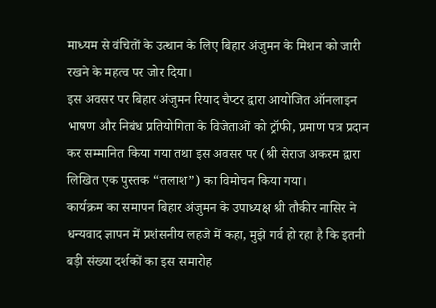माध्यम से वंचितों के उत्थान के लिए बिहार अंजुमन के मिशन को जारी रखने के महत्व पर जोर दिया।
इस अवसर पर बिहार अंजुमन रियाद चैप्टर द्वारा आयोजित ऑनलाइन भाषण और निबंध प्रतियोगिता के विजेताओं को ट्रॉफी, प्रमाण पत्र प्रदान कर सम्मानित किया गया तथा इस अवसर पर (श्री सेराज अकरम द्वारा लिखित एक पुस्तक “तलाश”) का विमोचन किया गया।
कार्यक्रम का समापन बिहार अंजुमन के उपाध्यक्ष श्री तौकीर नासिर ने धन्यवाद ज्ञापन में प्रशंसनीय लहजे में कहा, मुझे गर्व हो रहा है कि इतनी बड़ी संख्या दर्शकों का इस समारोह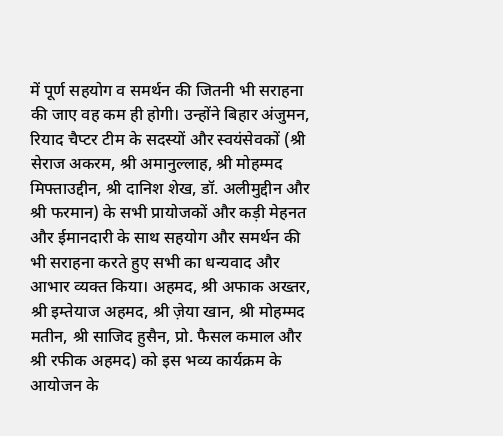में पूर्ण सहयोग व समर्थन की जितनी भी सराहना की जाए वह कम ही होगी। उन्होंने बिहार अंजुमन, रियाद चैप्टर टीम के सदस्यों और स्वयंसेवकों (श्री सेराज अकरम, श्री अमानुल्लाह, श्री मोहम्मद मिफ्ताउद्दीन, श्री दानिश शेख, डॉ. अलीमुद्दीन और श्री फरमान) के सभी प्रायोजकों और कड़ी मेहनत और ईमानदारी के साथ सहयोग और समर्थन की भी सराहना करते हुए सभी का धन्यवाद और आभार व्यक्त किया। अहमद, श्री अफाक अख्तर, श्री इम्तेयाज अहमद, श्री ज़ेया खान, श्री मोहम्मद मतीन, श्री साजिद हुसैन, प्रो. फैसल कमाल और श्री रफीक अहमद) को इस भव्य कार्यक्रम के आयोजन के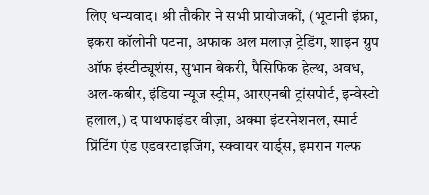लिए धन्यवाद। श्री तौकीर ने सभी प्रायोजकों, (भूटानी इंफ्रा, इकरा कॉलोनी पटना, अफाक अल मलाज़ ट्रेडिंग, शाइन ग्रुप ऑफ इंस्टीट्यूशंस, सुभान बेकरी, पैसिफिक हेल्थ, अवध, अल-कबीर, इंडिया न्यूज स्ट्रीम, आरएनबी ट्रांसपोर्ट, इन्वेस्टो हलाल,) द पाथफाइंडर वीज़ा, अक्मा इंटरनेशनल, स्मार्ट प्रिंटिंग एंड एडवरटाइजिंग, स्क्वायर यार्ड्स, इमरान गल्फ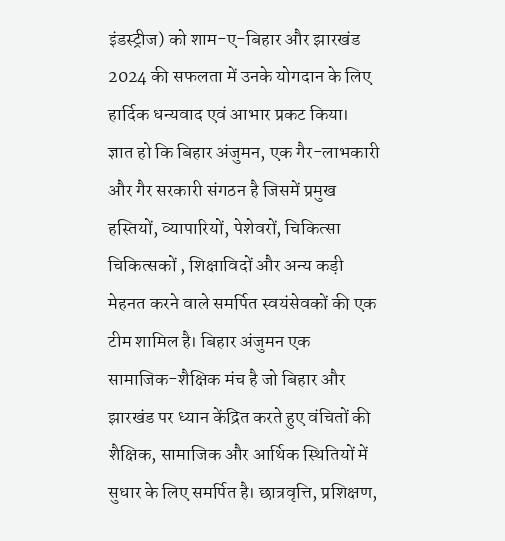इंडस्ट्रीज) को शाम-ए-बिहार और झारखंड 2024 की सफलता में उनके योगदान के लिए हार्दिक धन्यवाद एवं आभार प्रकट किया।
ज्ञात हो कि बिहार अंजुमन, एक गैर-लाभकारी और गैर सरकारी संगठन है जिसमें प्रमुख हस्तियों, व्यापारियों, पेशेवरों, चिकित्सा चिकित्सकों , शिक्षाविदों और अन्य कड़ी मेहनत करने वाले समर्पित स्वयंसेवकों की एक टीम शामिल है। बिहार अंजुमन एक सामाजिक-शैक्षिक मंच है जो बिहार और झारखंड पर ध्यान केंद्रित करते हुए वंचितों की शैक्षिक, सामाजिक और आर्थिक स्थितियों में सुधार के लिए समर्पित है। छात्रवृत्ति, प्रशिक्षण,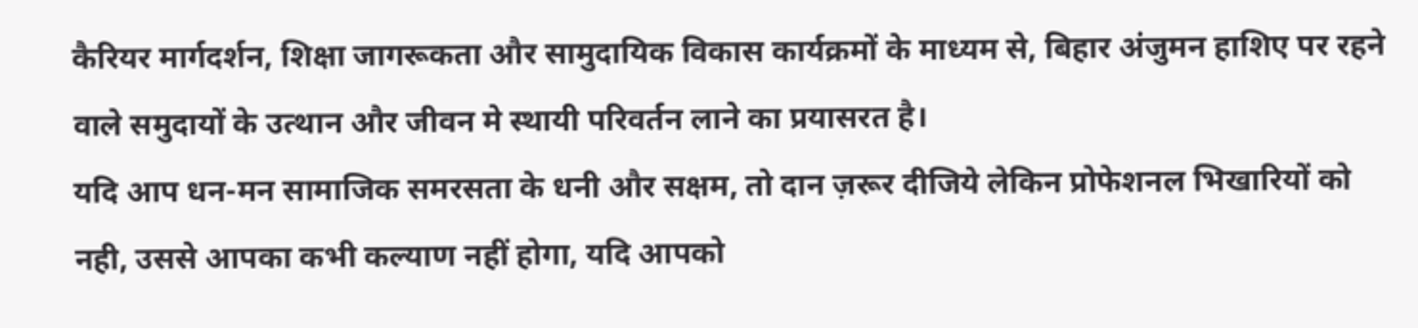कैरियर मार्गदर्शन, शिक्षा जागरूकता और सामुदायिक विकास कार्यक्रमों के माध्यम से, बिहार अंजुमन हाशिए पर रहने वाले समुदायों के उत्थान और जीवन मे स्थायी परिवर्तन लाने का प्रयासरत है।
यदि आप धन-मन सामाजिक समरसता के धनी और सक्षम, तो दान ज़रूर दीजिये लेकिन प्रोफेशनल भिखारियों को नही, उससे आपका कभी कल्याण नहीं होगा, यदि आपको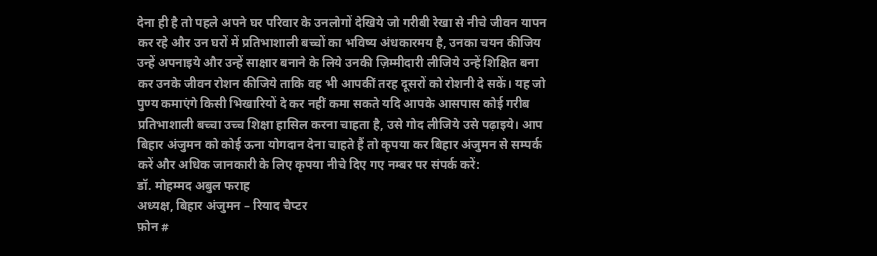देना ही है तो पहले अपने घर परिवार के उनलोगों देखिये जो गरीबी रेखा से नीचे जीवन यापन कर रहे और उन घरों में प्रतिभाशाली बच्चों का भविष्य अंधकारमय है, उनका चयन कीजिय उन्हें अपनाइये और उन्हें साक्षार बनाने के लिये उनकी ज़िम्मीदारी लीजिये उन्हें शिक्षित बना कर उनके जीवन रोशन कीजिये ताकि वह भी आपकीं तरह दूसरों को रोशनी दे सकें। यह जो पुण्य कमाएंगे किसी भिखारियों दे कर नहीं कमा सकते यदि आपके आसपास कोई गरीब प्रतिभाशाली बच्चा उच्च शिक्षा हासिल करना चाहता है, उसे गोद लीजिये उसे पढ़ाइये। आप बिहार अंजुमन को कोई ऊना योगदान देना चाहते हैं तो कृपया कर बिहार अंजुमन से सम्पर्क करें और अधिक जानकारी के लिए कृपया नीचे दिए गए नम्बर पर संपर्क करें:
डॉ. मोहम्मद अबुल फराह
अध्यक्ष, बिहार अंजुमन – रियाद चैप्टर
फ़ोन #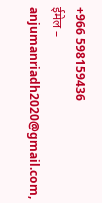+966 598159436
ईमेल – anjumanriadh2020@gmail.com,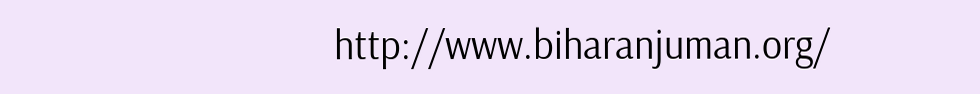http://www.biharanjuman.org/